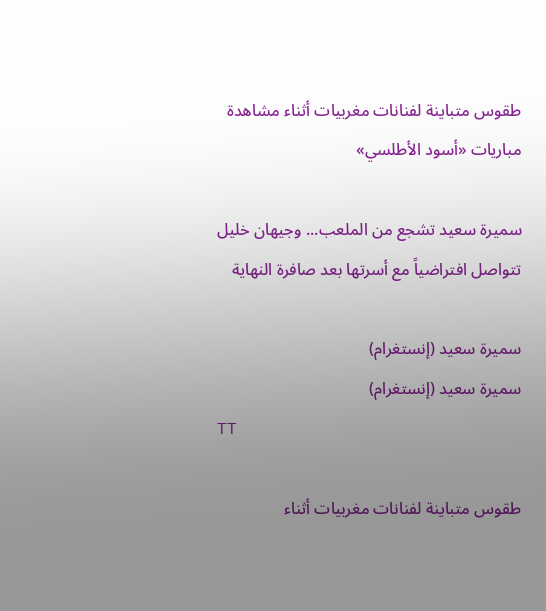طقوس متباينة لفنانات مغربيات أثناء مشاهدة مباريات «أسود الأطلسي»

سميرة سعيد تشجع من الملعب... وجيهان خليل تتواصل افتراضياً مع أسرتها بعد صافرة النهاية

سميرة سعيد (إنستغرام)
سميرة سعيد (إنستغرام)
TT

طقوس متباينة لفنانات مغربيات أثناء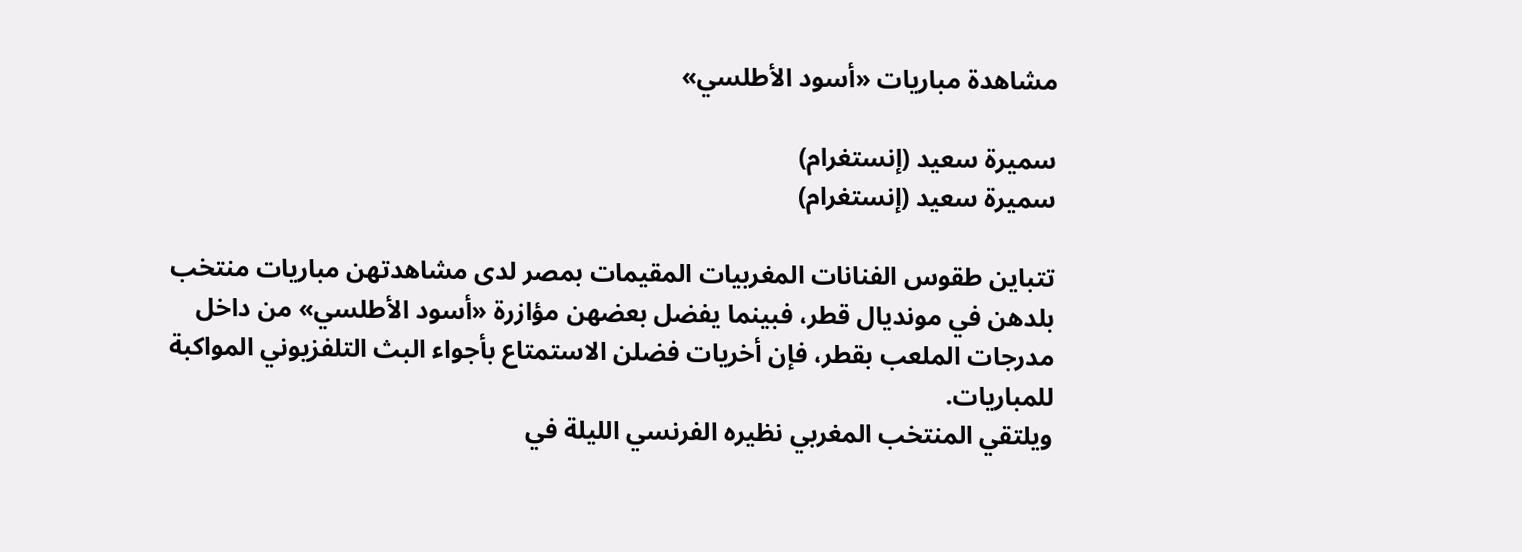مشاهدة مباريات «أسود الأطلسي»

سميرة سعيد (إنستغرام)
سميرة سعيد (إنستغرام)

تتباين طقوس الفنانات المغربيات المقيمات بمصر لدى مشاهدتهن مباريات منتخب بلدهن في مونديال قطر، فبينما يفضل بعضهن مؤازرة «أسود الأطلسي» من داخل مدرجات الملعب بقطر، فإن أخريات فضلن الاستمتاع بأجواء البث التلفزيوني المواكبة للمباريات.
ويلتقي المنتخب المغربي نظيره الفرنسي الليلة في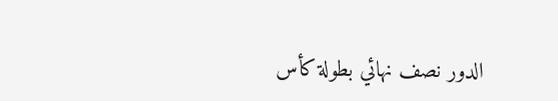الدور نصف نهائي بطولة كأس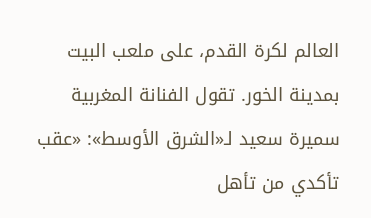العالم لكرة القدم، على ملعب البيت بمدينة الخور. تقول الفنانة المغربية سميرة سعيد لـ«الشرق الأوسط»: «عقب تأكدي من تأهل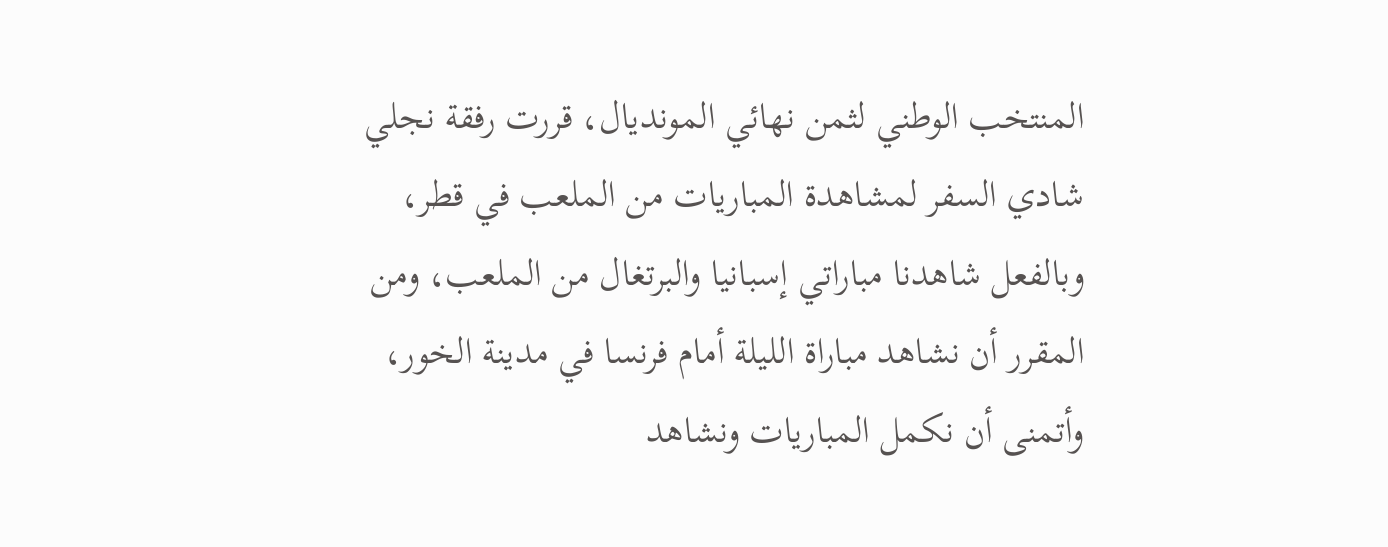المنتخب الوطني لثمن نهائي المونديال، قررت رفقة نجلي شادي السفر لمشاهدة المباريات من الملعب في قطر، وبالفعل شاهدنا مباراتي إسبانيا والبرتغال من الملعب، ومن المقرر أن نشاهد مباراة الليلة أمام فرنسا في مدينة الخور، وأتمنى أن نكمل المباريات ونشاهد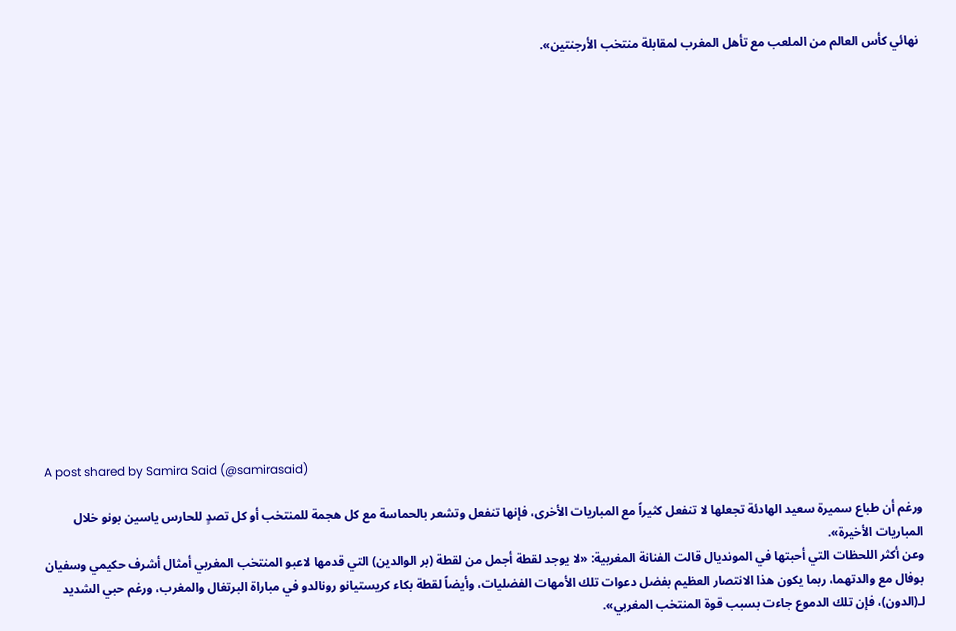نهائي كأس العالم من الملعب مع تأهل المغرب لمقابلة منتخب الأرجنتين».

















A post shared by Samira Said (@samirasaid)

ورغم أن طباع سميرة سعيد الهادئة تجعلها لا تنفعل كثيراً مع المباريات الأخرى، فإنها تنفعل وتشعر بالحماسة مع كل هجمة للمنتخب أو كل تصدٍ للحارس ياسين بونو خلال المباريات الأخيرة».
وعن أكثر اللحظات التي أحبتها في المونديال قالت الفنانة المغربية: «لا يوجد لقطة أجمل من لقطة (بر الوالدين) التي قدمها لاعبو المنتخب المغربي أمثال أشرف حكيمي وسفيان بوفال مع والدتهما، ربما يكون هذا الانتصار العظيم بفضل دعوات تلك الأمهات الفضليات، وأيضاً لقطة بكاء كريستيانو رونالدو في مباراة البرتغال والمغرب، ورغم حبي الشديد لـ(الدون)، فإن تلك الدموع جاءت بسبب قوة المنتخب المغربي».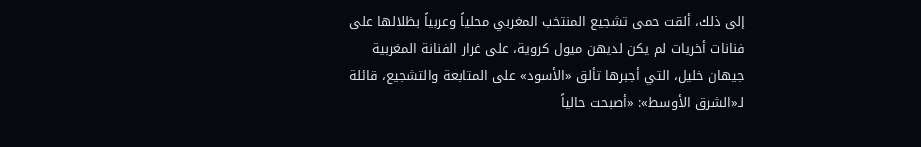إلى ذلك، ألقت حمى تشجيع المنتخب المغربي محلياً وعربياً بظلالها على فنانات أخريات لم يكن لديهن ميول كروية، على غرار الفنانة المغربية جيهان خليل، التي أجبرها تألق «الأسود» على المتابعة والتشجيع، قائلة لـ«الشرق الأوسط»: «أصبحت حالياً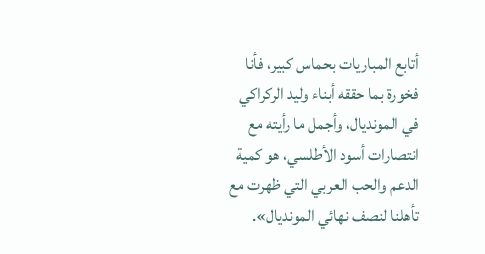أتابع المباريات بحماس كبير، فأنا فخورة بما حققه أبناء وليد الركراكي في المونديال، وأجمل ما رأيته مع انتصارات أسود الأطلسي، هو كمية الدعم والحب العربي التي ظهرت مع تأهلنا لنصف نهائي المونديال».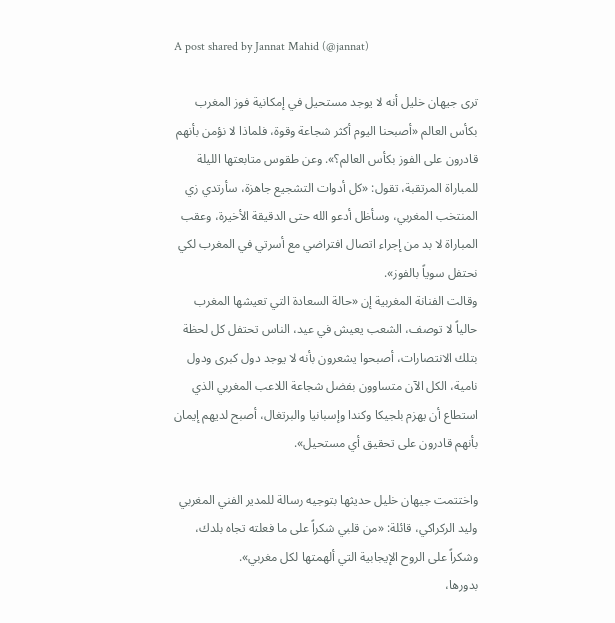A post shared by Jannat Mahid (@jannat)

ترى جيهان خليل أنه لا يوجد مستحيل في إمكانية فوز المغرب بكأس العالم «أصبحنا اليوم أكثر شجاعة وقوة، فلماذا لا نؤمن بأنهم قادرون على الفوز بكأس العالم؟». وعن طقوس متابعتها الليلة للمباراة المرتقبة، تقول: «كل أدوات التشجيع جاهزة، سأرتدي زي المنتخب المغربي، وسأظل أدعو الله حتى الدقيقة الأخيرة، وعقب المباراة لا بد من إجراء اتصال افتراضي مع أسرتي في المغرب لكي نحتفل سوياً بالفوز».
وقالت الفنانة المغربية إن «حالة السعادة التي تعيشها المغرب حالياً لا توصف، الشعب يعيش في عيد، الناس تحتفل كل لحظة بتلك الانتصارات، أصبحوا يشعرون بأنه لا يوجد دول كبرى ودول نامية، الكل الآن متساوون بفضل شجاعة اللاعب المغربي الذي استطاع أن يهزم بلجيكا وكندا وإسبانيا والبرتغال، أصبح لديهم إيمان بأنهم قادرون على تحقيق أي مستحيل».

واختتمت جيهان خليل حديثها بتوجيه رسالة للمدير الفني المغربي وليد الركراكي، قائلة: «من قلبي شكراً على ما فعلته تجاه بلدك، وشكراً على الروح الإيجابية التي ألهمتها لكل مغربي».
بدورها،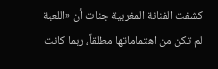كشفت الفنانة المغربية جنات أن «اللعبة لم تكن من اهتماماتها مطلقاً، ربما كانت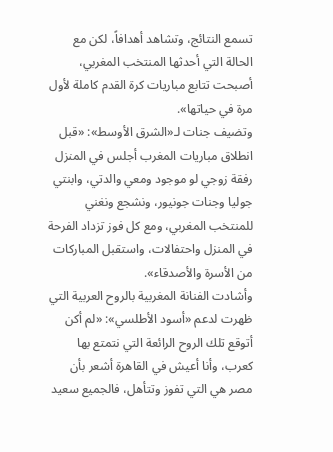تسمع النتائج، وتشاهد أهدافاً، لكن مع الحالة التي أحدثها المنتخب المغربي، أصبحت تتابع مباريات كرة القدم كاملة لأول مرة في حياتها».
وتضيف جنات لـ«الشرق الأوسط»: «قبل انطلاق مباريات المغرب أجلس في المنزل رفقة زوجي لو موجود ومعي والدتي، وابنتي جوليا وجنات جونيور، ونشجع ونغني للمنتخب المغربي، ومع كل فوز تزداد الفرحة في المنزل واحتفالات، واستقبل المباركات من الأسرة والأصدقاء».
وأشادت الفنانة المغربية بالروح العربية التي ظهرت لدعم «أسود الأطلسي»: «لم أكن أتوقع تلك الروح الرائعة التي نتمتع بها كعرب، وأنا أعيش في القاهرة أشعر بأن مصر هي التي تفوز وتتأهل، فالجميع سعيد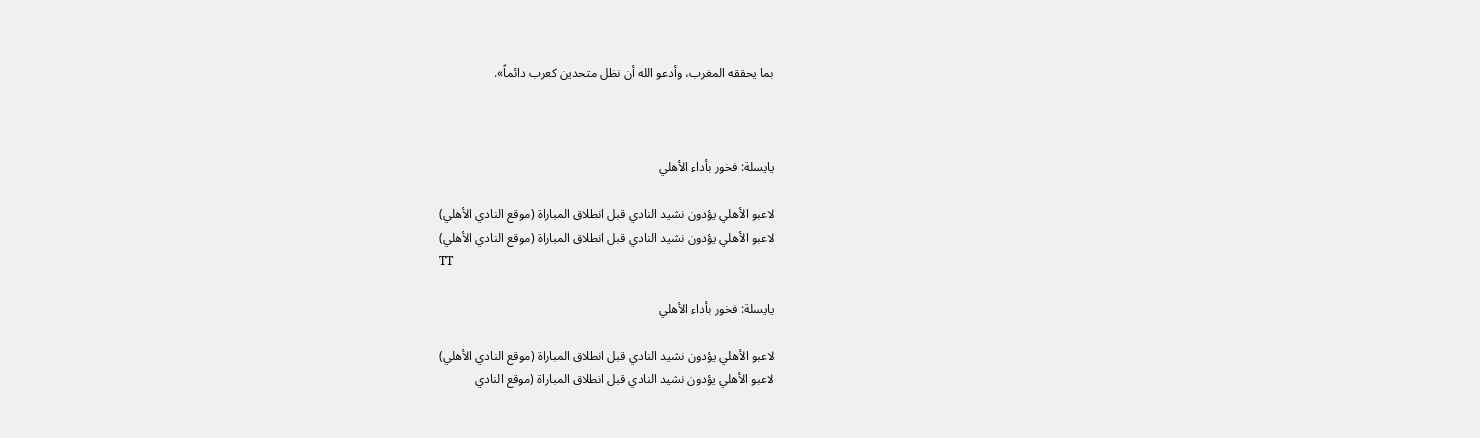بما يحققه المغرب، وأدعو الله أن نظل متحدين كعرب دائماً».



يايسلة: فخور بأداء الأهلي

لاعبو الأهلي يؤدون نشيد النادي قبل انطلاق المباراة (موقع النادي الأهلي)
لاعبو الأهلي يؤدون نشيد النادي قبل انطلاق المباراة (موقع النادي الأهلي)
TT

يايسلة: فخور بأداء الأهلي

لاعبو الأهلي يؤدون نشيد النادي قبل انطلاق المباراة (موقع النادي الأهلي)
لاعبو الأهلي يؤدون نشيد النادي قبل انطلاق المباراة (موقع النادي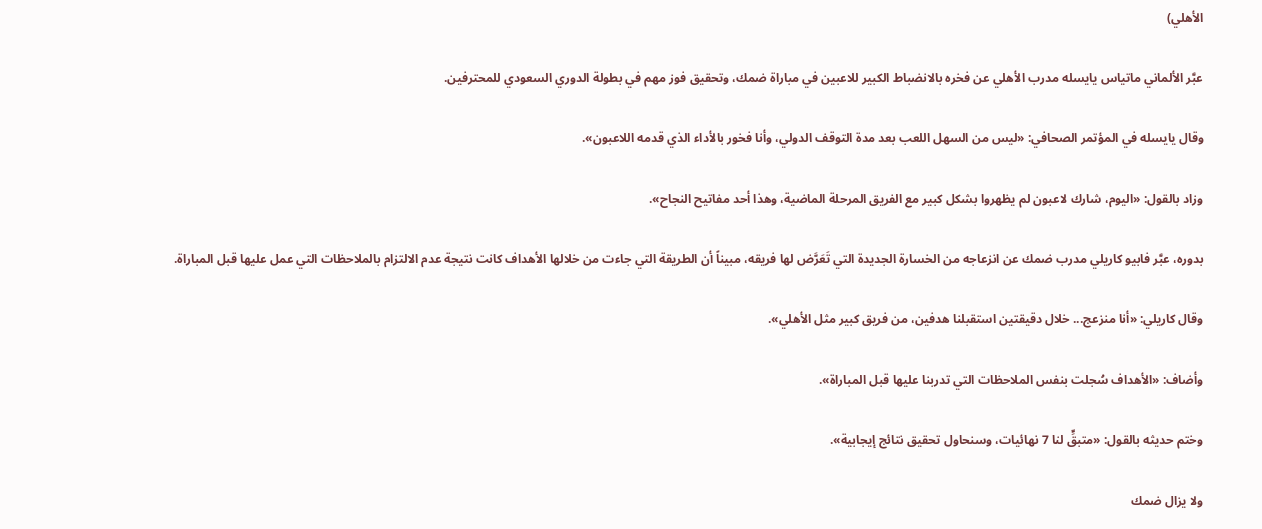الأهلي)

عبَّر الألماني ماتياس يايسله مدرب الأهلي عن فخره بالانضباط الكبير للاعبين في مباراة ضمك، وتحقيق فوز مهم في بطولة الدوري السعودي للمحترفين.

وقال يايسله في المؤتمر الصحافي: «ليس من السهل اللعب بعد مدة التوقف الدولي، وأنا فخور بالأداء الذي قدمه اللاعبون».

وزاد بالقول: «اليوم، شارك لاعبون لم يظهروا بشكل كبير مع الفريق المرحلة الماضية، وهذا أحد مفاتيح النجاح».

بدوره، عبَّر فابيو كاريلي مدرب ضمك عن انزعاجه من الخسارة الجديدة التي تَعَرَّض لها فريقه، مبيناً أن الطريقة التي جاءت من خلالها الأهداف كانت نتيجة عدم الالتزام بالملاحظات التي عمل عليها قبل المباراة.

وقال كاريلي: «أنا منزعج... خلال دقيقتين استقبلنا هدفين، من فريق كبير مثل الأهلي».

وأضاف: «الأهداف سُجلت بنفس الملاحظات التي تدربنا عليها قبل المباراة».

وختم حديثه بالقول: «متبقٍّ لنا 7 نهائيات، وسنحاول تحقيق نتائج إيجابية».

ولا يزال ضمك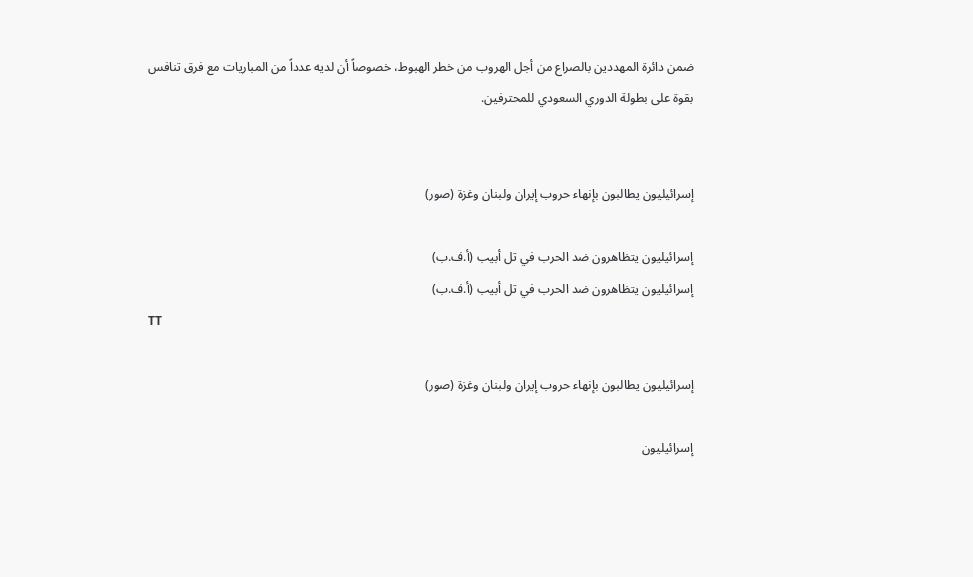ضمن دائرة المهددين بالصراع من أجل الهروب من خطر الهبوط، خصوصاً أن لديه عدداً من المباريات مع فرق تنافس بقوة على بطولة الدوري السعودي للمحترفين.


إسرائيليون يطالبون بإنهاء حروب إيران ولبنان وغزة (صور)

إسرائيليون يتظاهرون ضد الحرب في تل أبيب (أ.ف.ب)
إسرائيليون يتظاهرون ضد الحرب في تل أبيب (أ.ف.ب)
TT

إسرائيليون يطالبون بإنهاء حروب إيران ولبنان وغزة (صور)

إسرائيليون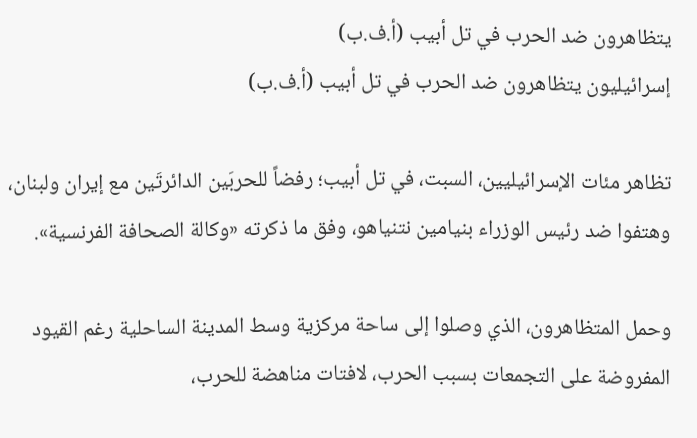يتظاهرون ضد الحرب في تل أبيب (أ.ف.ب)
إسرائيليون يتظاهرون ضد الحرب في تل أبيب (أ.ف.ب)

تظاهر مئات الإسرائيليين، السبت، في تل أبيب؛ رفضاً للحربَين الدائرتَين مع إيران ولبنان، وهتفوا ضد رئيس الوزراء بنيامين نتنياهو، وفق ما ذكرته «وكالة الصحافة الفرنسية».

وحمل المتظاهرون، الذي وصلوا إلى ساحة مركزية وسط المدينة الساحلية رغم القيود المفروضة على التجمعات بسبب الحرب، لافتات مناهضة للحرب،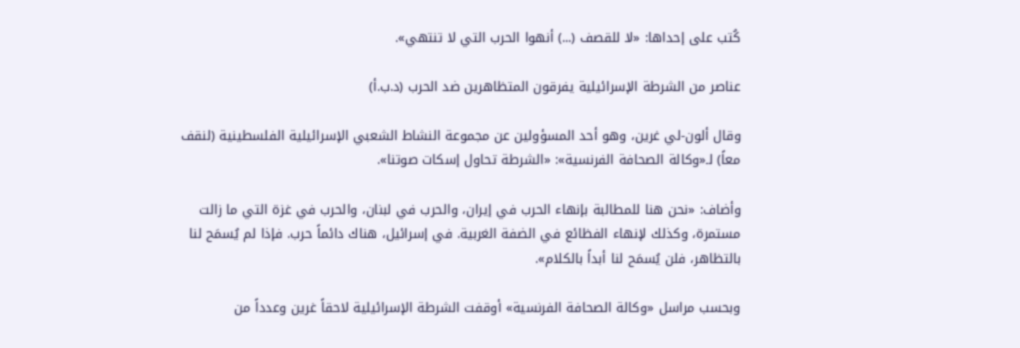كُتب على إحداها: «لا للقصف (...) أنهوا الحرب التي لا تنتهي».

عناصر من الشرطة الإسرائيلية يفرقون المتظاهرين ضد الحرب (د.ب.أ)

وقال ألون-لي غرين، وهو أحد المسؤولين عن مجموعة النشاط الشعبي الإسرائيلية الفلسطينية (لنقف معاً) لـ«وكالة الصحافة الفرنسية»: «الشرطة تحاول إسكات صوتنا».

وأضاف: «نحن هنا للمطالبة بإنهاء الحرب في إيران، والحرب في لبنان، والحرب في غزة التي ما زالت مستمرة، وكذلك لإنهاء الفظائع في الضفة الغربية. في إسرائيل، هناك دائماً حرب. فإذا لم يُسمَح لنا بالتظاهر، فلن يُسمَح لنا أبداً بالكلام».

وبحسب مراسل «وكالة الصحافة الفرنسية» أوقفت الشرطة الإسرائيلية لاحقاً غرين وعدداً من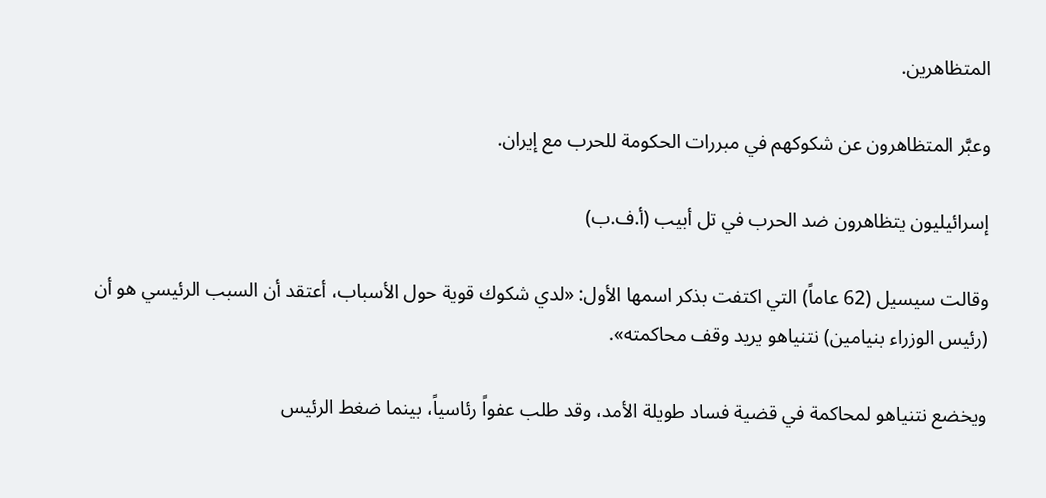المتظاهرين.

وعبَّر المتظاهرون عن شكوكهم في مبررات الحكومة للحرب مع إيران.

إسرائيليون يتظاهرون ضد الحرب في تل أبيب (أ.ف.ب)

وقالت سيسيل (62 عاماً) التي اكتفت بذكر اسمها الأول: «لدي شكوك قوية حول الأسباب، أعتقد أن السبب الرئيسي هو أن (رئيس الوزراء بنيامين) نتنياهو يريد وقف محاكمته».

ويخضع نتنياهو لمحاكمة في قضية فساد طويلة الأمد، وقد طلب عفواً رئاسياً، بينما ضغط الرئيس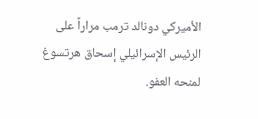الأميركي دونالد ترمب مراراً على الرئيس الإسرائيلي إسحاق هرتسوغ لمنحه العفو.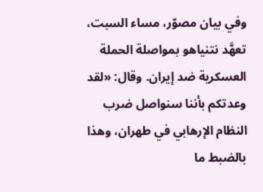وفي بيان مصوّر، مساء السبت، تعهَّد نتنياهو بمواصلة الحملة العسكرية ضد إيران. وقال: «لقد وعدتكم بأننا سنواصل ضرب النظام الإرهابي في طهران، وهذا بالضبط ما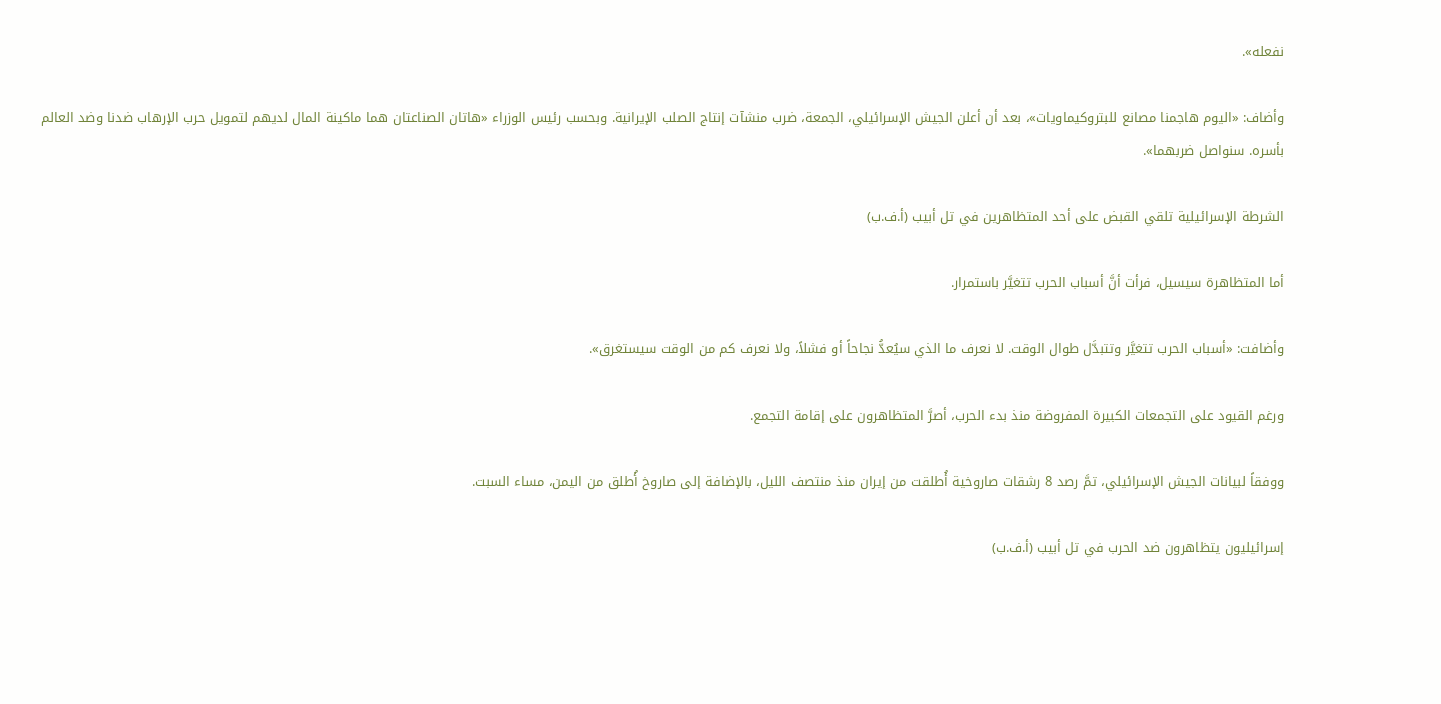نفعله».

وأضاف: «اليوم هاجمنا مصانع للبتروكيماويات»، بعد أن أعلن الجيش الإسرائيلي، الجمعة، ضرب منشآت إنتاج الصلب الإيرانية. وبحسب رئيس الوزراء «هاتان الصناعتان هما ماكينة المال لديهم لتمويل حرب الإرهاب ضدنا وضد العالم بأسره. سنواصل ضربهما».

الشرطة الإسرائيلية تلقي القبض على أحد المتظاهرين في تل أبيب (أ.ف.ب)

أما المتظاهرة سيسيل، فرأت أنَّ أسباب الحرب تتغيَّر باستمرار.

وأضافت: «أسباب الحرب تتغيَّر وتتبدَّل طوال الوقت. لا نعرف ما الذي سيُعدُّ نجاحاً أو فشلاً، ولا نعرف كم من الوقت سيستغرق».

ورغم القيود على التجمعات الكبيرة المفروضة منذ بدء الحرب، أصرَّ المتظاهرون على إقامة التجمع.

ووفقاً لبيانات الجيش الإسرائيلي، تمَّ رصد 8 رشقات صاروخية أُطلقت من إيران منذ منتصف الليل، بالإضافة إلى صاروخ أُطلق من اليمن، مساء السبت.

إسرائيليون يتظاهرون ضد الحرب في تل أبيب (أ.ف.ب)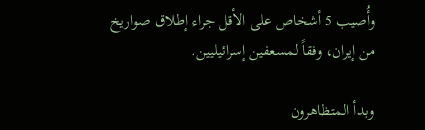وأُصيب 5 أشخاص على الأقل جراء إطلاق صواريخ من إيران، وفقاً لمسعفين إسرائيليين.

وبدأ المتظاهرون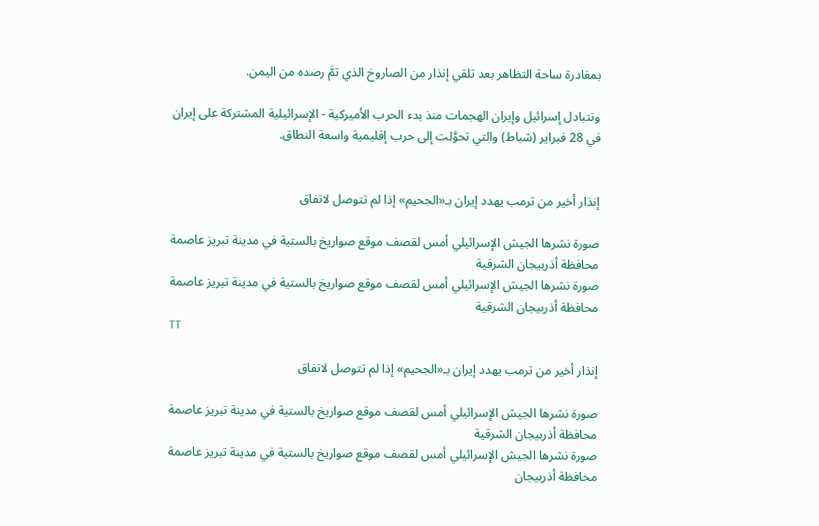بمغادرة ساحة التظاهر بعد تلقي إنذار من الصاروخ الذي تمَّ رصده من اليمن.

وتتبادل إسرائيل وإيران الهجمات منذ بدء الحرب الأميركية - الإسرائيلية المشتركة على إيران في 28 فبراير (شباط) والتي تحوَّلت إلى حرب إقليمية واسعة النطاق.


إنذار أخير من ترمب يهدد إيران بـ«الجحيم» إذا لم تتوصل لاتفاق

صورة نشرها الجيش الإسرائيلي أمس لقصف موقع صواريخ بالستية في مدينة تبريز عاصمة محافظة أذربيجان الشرقية
صورة نشرها الجيش الإسرائيلي أمس لقصف موقع صواريخ بالستية في مدينة تبريز عاصمة محافظة أذربيجان الشرقية
TT

إنذار أخير من ترمب يهدد إيران بـ«الجحيم» إذا لم تتوصل لاتفاق

صورة نشرها الجيش الإسرائيلي أمس لقصف موقع صواريخ بالستية في مدينة تبريز عاصمة محافظة أذربيجان الشرقية
صورة نشرها الجيش الإسرائيلي أمس لقصف موقع صواريخ بالستية في مدينة تبريز عاصمة محافظة أذربيجان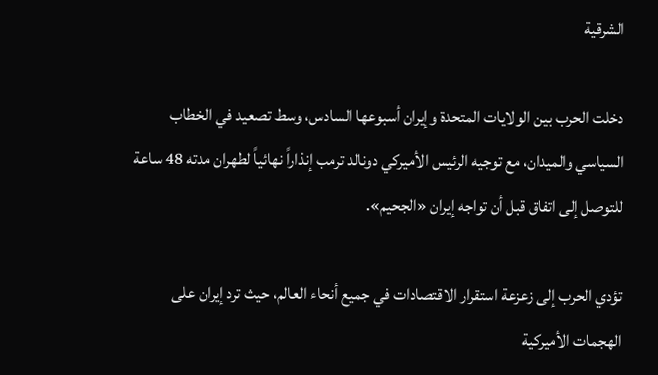الشرقية

دخلت الحرب بين الولايات المتحدة وإيران أسبوعها السادس، وسط تصعيد في الخطاب السياسي والميدان، مع توجيه الرئيس الأميركي دونالد ترمب إنذاراً نهائياً لطهران مدته 48 ساعة للتوصل إلى اتفاق قبل أن تواجه إيران «الجحيم».

تؤدي الحرب إلى زعزعة استقرار الاقتصادات في جميع أنحاء العالم، حيث ترد إيران على الهجمات الأميركية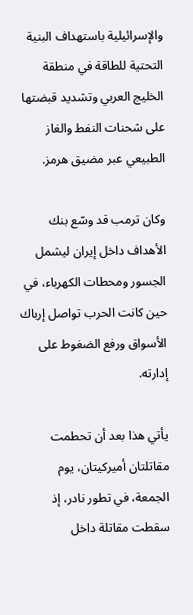والإسرائيلية باستهداف البنية التحتية للطاقة في منطقة الخليج العربي وتشديد قبضتها على شحنات النفط والغاز الطبيعي عبر مضيق هرمز.

وكان ترمب قد وسّع بنك الأهداف داخل إيران ليشمل الجسور ومحطات الكهرباء، في حين كانت الحرب تواصل إرباك الأسواق ورفع الضغوط على إدارته.

يأتي هذا بعد أن تحطمت مقاتلتان أميركيتان، يوم الجمعة، في تطور نادر، إذ سقطت مقاتلة داخل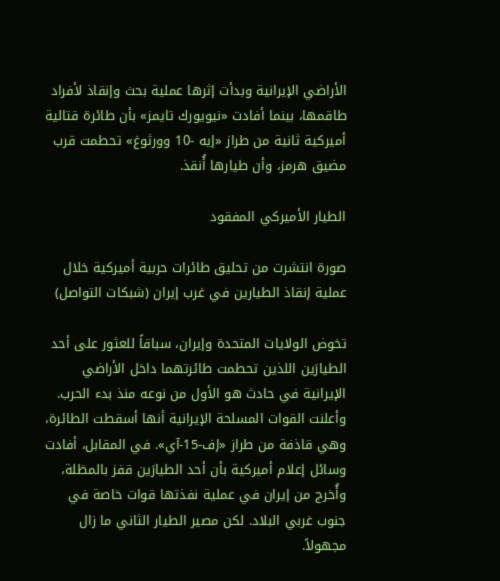الأراضي الإيرانية وبدأت إثرها عملية بحث وإنقاذ لأفراد طاقمها، بينما أفادت «نيويورك تايمز» بأن طائرة قتالية أميركية ثانية من طراز «إيه -10 وورثوغ» تحطمت قرب مضيق هرمز، وأن طيارها أُنقذ.

الطيار الأميركي المفقود

صورة انتشرت من تحليق طائرات حربية أميركية خلال عملية إنقاذ الطيارين في غرب إيران (شبكات التواصل)

تخوض الولايات المتحدة وإيران، سباقاً للعثور على أحد الطيارَين اللذين تحطمت طائرتهما داخل الأراضي الإيرانية في حادث هو الأول من نوعه منذ بدء الحرب. وأعلنت القوات المسلحة الإيرانية أنها أسقطت الطائرة، وهي قاذفة من طراز «إف-15-آي». في المقابل، أفادت وسائل إعلام أميركية بأن أحد الطيارَين قفز بالمظلة، وأُخرج من إيران في عملية نفذتها قوات خاصة في جنوب غربي البلاد. لكن مصير الطيار الثاني ما زال مجهولاً.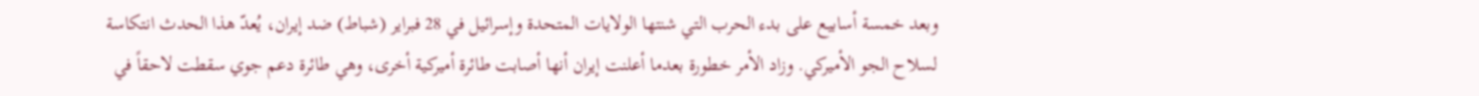وبعد خمسة أسابيع على بدء الحرب التي شنتها الولايات المتحدة وإسرائيل في 28 فبراير (شباط) ضد إيران، يُعدّ هذا الحدث انتكاسة لسلاح الجو الأميركي. وزاد الأمر خطورة بعدما أعلنت إيران أنها أصابت طائرة أميركية أخرى، وهي طائرة دعم جوي سقطت لاحقاً في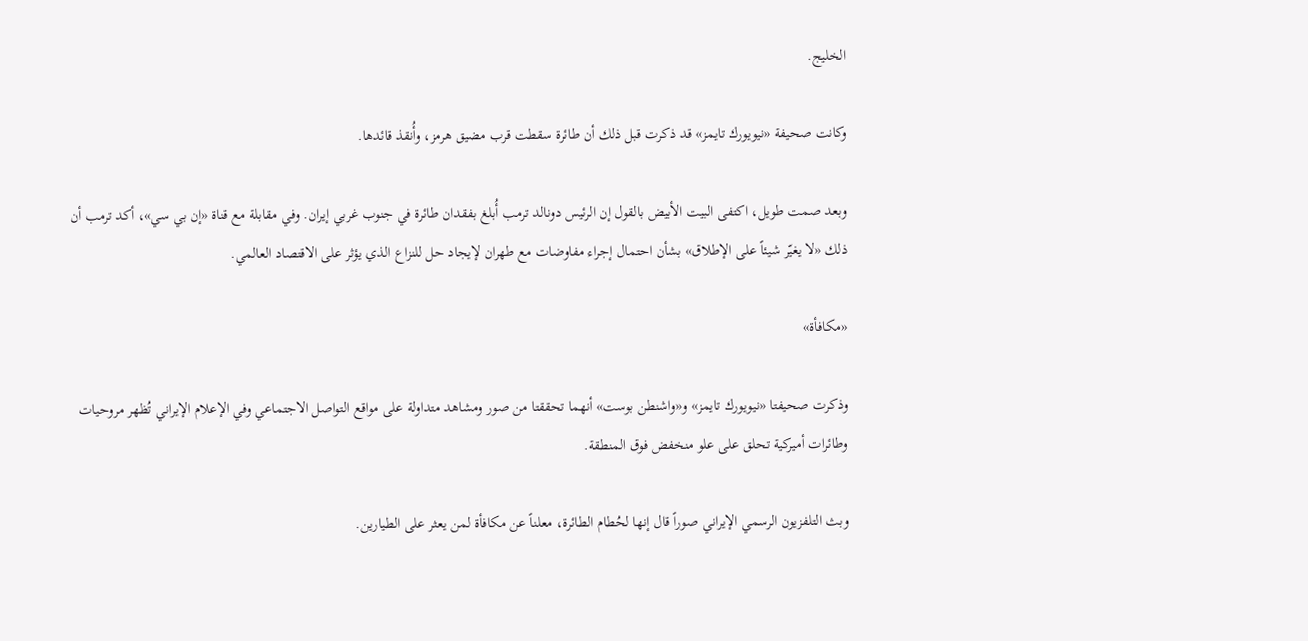الخليج.

وكانت صحيفة «نيويورك تايمز» قد ذكرت قبل ذلك أن طائرة سقطت قرب مضيق هرمز، وأُنقذ قائدها.

وبعد صمت طويل، اكتفى البيت الأبيض بالقول إن الرئيس دونالد ترمب أُبلغ بفقدان طائرة في جنوب غربي إيران. وفي مقابلة مع قناة «إن بي سي»، أكد ترمب أن ذلك «لا يغيّر شيئاً على الإطلاق» بشأن احتمال إجراء مفاوضات مع طهران لإيجاد حل للنزاع الذي يؤثر على الاقتصاد العالمي.

«مكافأة»

وذكرت صحيفتا «نيويورك تايمز» و«واشنطن بوست» أنهما تحققتا من صور ومشاهد متداولة على مواقع التواصل الاجتماعي وفي الإعلام الإيراني تُظهر مروحيات وطائرات أميركية تحلق على علو منخفض فوق المنطقة.

وبث التلفزيون الرسمي الإيراني صوراً قال إنها لحُطام الطائرة، معلناً عن مكافأة لمن يعثر على الطيارين.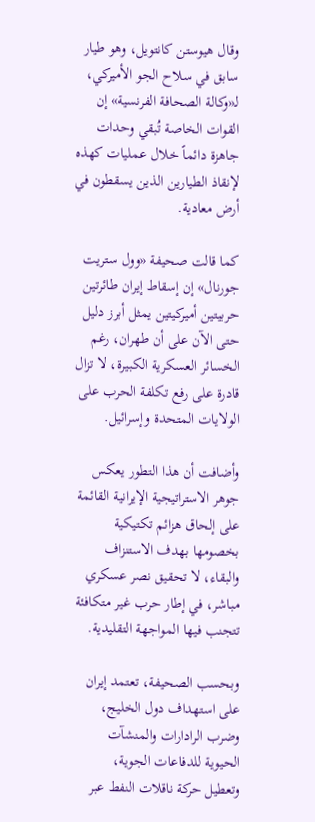وقال هيوستن كانتويل، وهو طيار سابق في سلاح الجو الأميركي، لـ«وكالة الصحافة الفرنسية» إن القوات الخاصة تُبقي وحدات جاهزة دائماً خلال عمليات كهذه لإنقاذ الطيارين الذين يسقطون في أرض معادية.

كما قالت صحيفة «وول ستريت جورنال» إن إسقاط إيران طائرتين حربيتين أميركيتين يمثل أبرز دليل حتى الآن على أن طهران، رغم الخسائر العسكرية الكبيرة، لا تزال قادرة على رفع تكلفة الحرب على الولايات المتحدة وإسرائيل.

وأضافت أن هذا التطور يعكس جوهر الاستراتيجية الإيرانية القائمة على إلحاق هزائم تكتيكية بخصومها بهدف الاستنزاف والبقاء، لا تحقيق نصر عسكري مباشر، في إطار حرب غير متكافئة تتجنب فيها المواجهة التقليدية.

وبحسب الصحيفة، تعتمد إيران على استهداف دول الخليج، وضرب الرادارات والمنشآت الحيوية للدفاعات الجوية، وتعطيل حركة ناقلات النفط عبر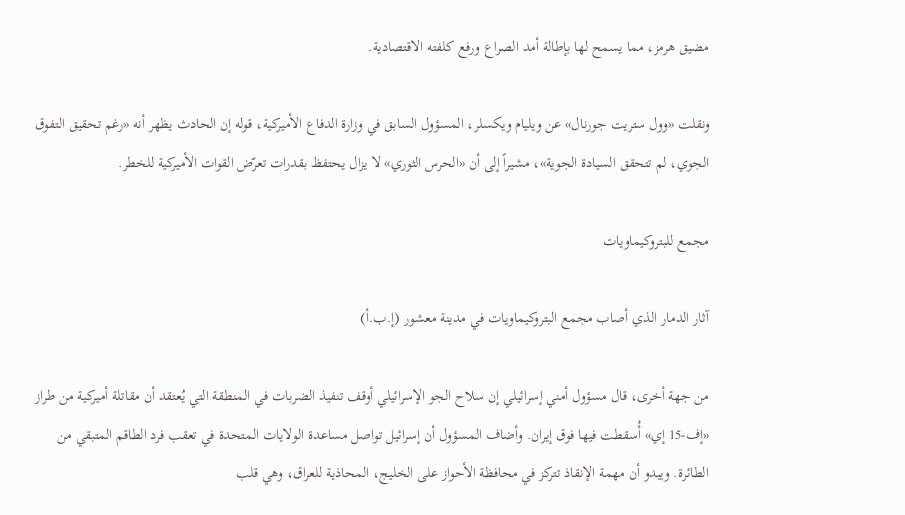مضيق هرمز، مما يسمح لها بإطالة أمد الصراع ورفع كلفته الاقتصادية.

ونقلت «وول ستريت جورنال» عن ويليام ويكسلر، المسؤول السابق في وزارة الدفاع الأميركية، قوله إن الحادث يظهر أنه «رغم تحقيق التفوق الجوي، لم تتحقق السيادة الجوية»، مشيراً إلى أن «الحرس الثوري» لا يزال يحتفظ بقدرات تعرّض القوات الأميركية للخطر.

مجمع للبتروكيماويات

آثار الدمار الذي أصاب مجمع البتروكيماويات في مدينة معشور (إ.ب.أ)

من جهة أخرى، قال مسؤول أمني إسرائيلي إن سلاح الجو الإسرائيلي أوقف تنفيذ الضربات في المنطقة التي يُعتقد أن مقاتلة أميركية من طراز «إف-15 إي» أُسقطت فيها فوق إيران. وأضاف المسؤول أن إسرائيل تواصل مساعدة الولايات المتحدة في تعقب فرد الطاقم المتبقي من الطائرة. ويبدو أن مهمة الإنقاذ تتركز في محافظة الأحواز على الخليج، المحاذية للعراق، وهي قلب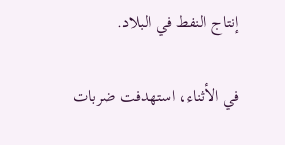إنتاج النفط في البلاد.

في الأثناء، استهدفت ضربات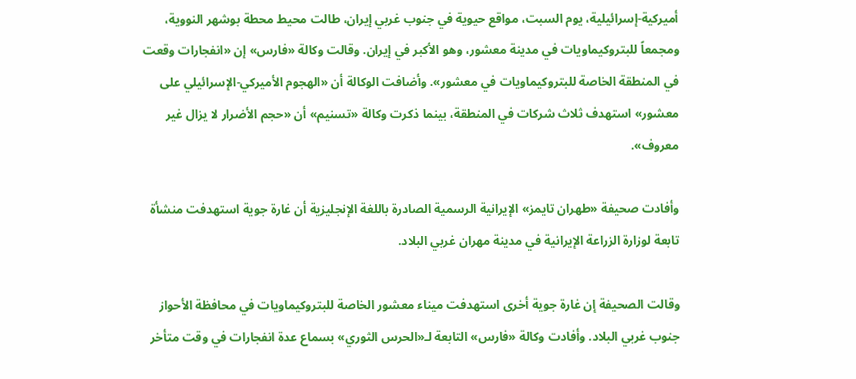أميركية-إسرائيلية، يوم السبت، مواقع حيوية في جنوب غربي إيران، طالت محيط محطة بوشهر النووية، ومجمعاً للبتروكيماويات في مدينة معشور، وهو الأكبر في إيران. وقالت وكالة «فارس» إن «انفجارات وقعت في المنطقة الخاصة للبتروكيماويات في معشور». وأضافت الوكالة أن «الهجوم الأميركي-الإسرائيلي على معشور» استهدف ثلاث شركات في المنطقة، بينما ذكرت وكالة «تسنيم» أن «حجم الأضرار لا يزال غير معروف».

وأفادت صحيفة «طهران تايمز» الإيرانية الرسمية الصادرة باللغة الإنجليزية أن غارة جوية استهدفت منشأة تابعة لوزارة الزراعة الإيرانية في مدينة مهران غربي البلاد.

وقالت الصحيفة إن غارة جوية أخرى استهدفت ميناء معشور الخاصة للبتروكيماويات في محافظة الأحواز جنوب غربي البلاد. وأفادت وكالة «فارس» التابعة لـ«الحرس الثوري» بسماع عدة انفجارات في وقت متأخر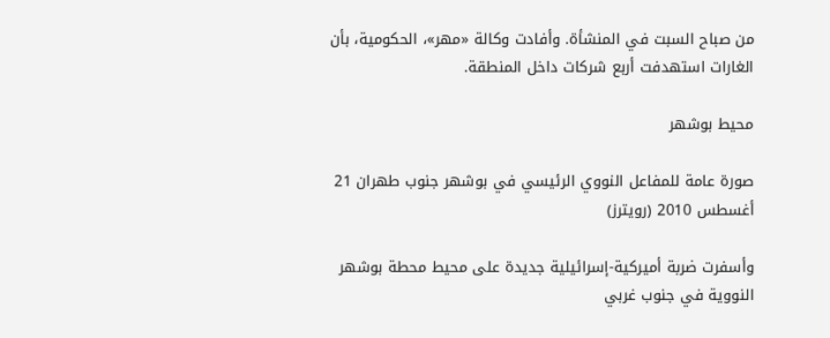من صباح السبت في المنشأة. وأفادت وكالة «مهر»، الحكومية، بأن الغارات استهدفت أربع شركات داخل المنطقة.

محيط بوشهر

صورة عامة للمفاعل النووي الرئيسي في بوشهر جنوب طهران 21 أغسطس 2010 (رويترز)

وأسفرت ضربة أميركية-إسرائيلية جديدة على محيط محطة بوشهر النووية في جنوب غربي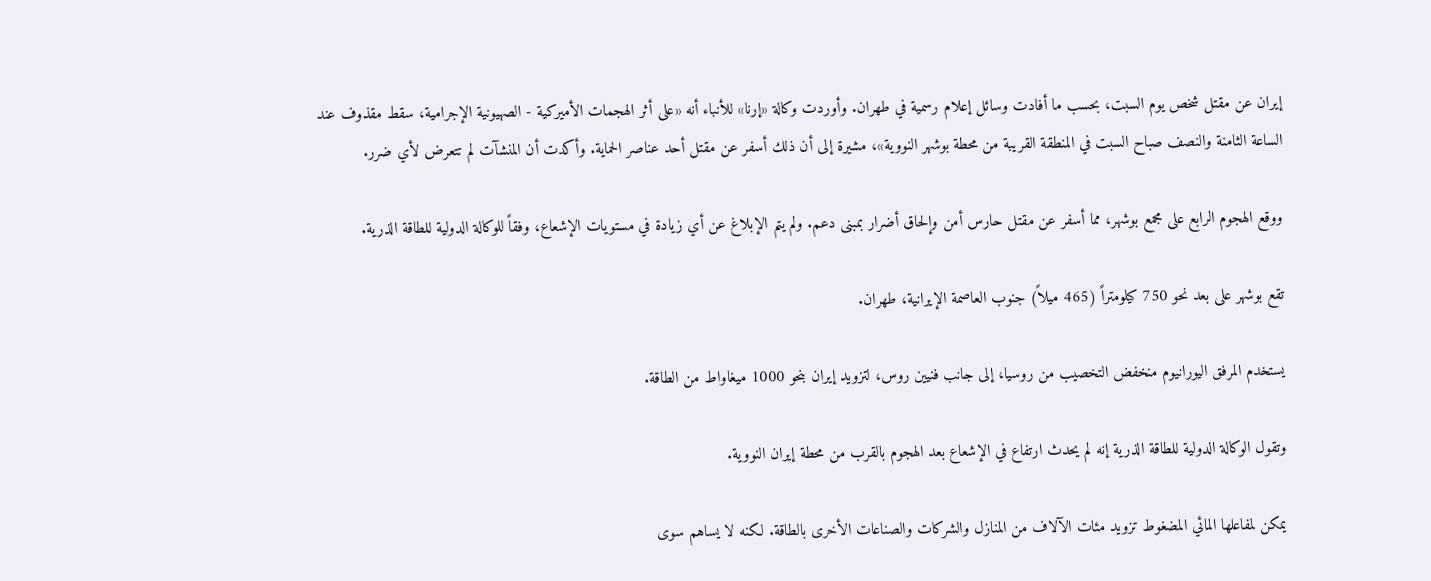إيران عن مقتل شخص يوم السبت، بحسب ما أفادت وسائل إعلام رسمية في طهران. وأوردت وكالة «إرنا» للأنباء أنه «على أثر الهجمات الأميركية - الصهيونية الإجرامية، سقط مقذوف عند الساعة الثامنة والنصف صباح السبت في المنطقة القريبة من محطة بوشهر النووية»، مشيرة إلى أن ذلك أسفر عن مقتل أحد عناصر الحماية. وأكدت أن المنشآت لم تتعرض لأي ضرر.

ووقع الهجوم الرابع على مجمع بوشهر، مما أسفر عن مقتل حارس أمن وإلحاق أضرار بمبنى دعم. ولم يتم الإبلاغ عن أي زيادة في مستويات الإشعاع، وفقاً للوكالة الدولية للطاقة الذرية.

تقع بوشهر على بعد نحو 750 كيلومتراً (465 ميلاً) جنوب العاصمة الإيرانية، طهران.

يستخدم المرفق اليورانيوم منخفض التخصيب من روسيا، إلى جانب فنيين روس، لتزويد إيران بنحو 1000 ميغاواط من الطاقة.

وتقول الوكالة الدولية للطاقة الذرية إنه لم يحدث ارتفاع في الإشعاع بعد الهجوم بالقرب من محطة إيران النووية.

يمكن لمفاعلها المائي المضغوط تزويد مئات الآلاف من المنازل والشركات والصناعات الأخرى بالطاقة. لكنه لا يساهم سوى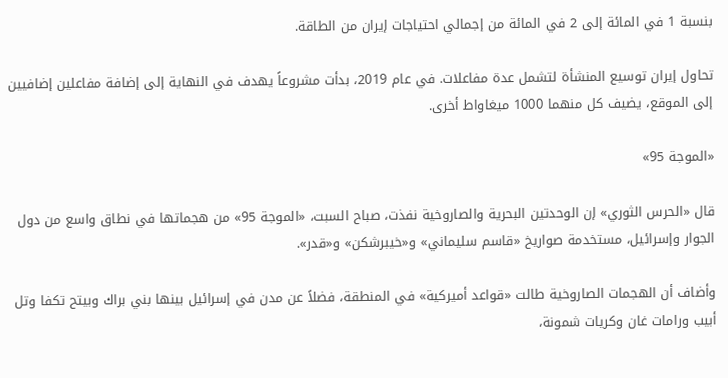بنسبة 1 في المائة إلى 2 في المائة من إجمالي احتياجات إيران من الطاقة.

تحاول إيران توسيع المنشأة لتشمل عدة مفاعلات. في عام 2019، بدأت مشروعاً يهدف في النهاية إلى إضافة مفاعلين إضافيين إلى الموقع، يضيف كل منهما 1000 ميغاواط أخرى.

«الموجة 95»

قال «الحرس الثوري» إن الوحدتين البحرية والصاروخية نفذت، صباح السبت، «الموجة 95» من هجماتها في نطاق واسع من دول الجوار وإسرائيل، مستخدمة صواريخ «قاسم سليماني» و«خيبرشكن» و«قدر».

وأضاف أن الهجمات الصاروخية طالت «قواعد أميركية» في المنطقة، فضلاً عن مدن في إسرائيل بينها بني براك وبيتح تكفا وتل أبيب ورامات غان وكريات شمونة،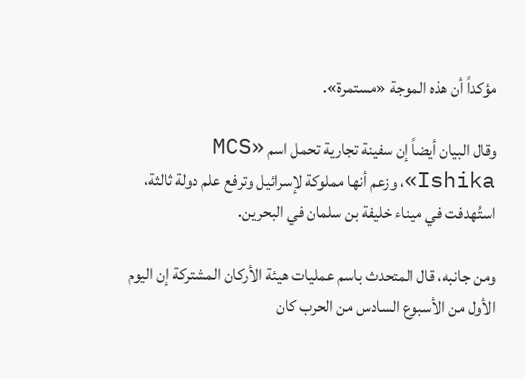مؤكداً أن هذه الموجة «مستمرة».

وقال البيان أيضاً إن سفينة تجارية تحمل اسم «MCS Ishika»، وزعم أنها مملوكة لإسرائيل وترفع علم دولة ثالثة، استُهدفت في ميناء خليفة بن سلمان في البحرين.

ومن جانبه، قال المتحدث باسم عمليات هيئة الأركان المشتركة إن اليوم الأول من الأسبوع السادس من الحرب كان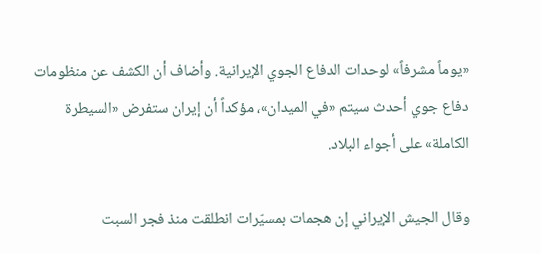«يوماً مشرفاً» لوحدات الدفاع الجوي الإيرانية. وأضاف أن الكشف عن منظومات دفاع جوي أحدث سيتم «في الميدان»، مؤكداً أن إيران ستفرض «السيطرة الكاملة» على أجواء البلاد.

وقال الجيش الإيراني إن هجمات بمسيّرات انطلقت منذ فجر السبت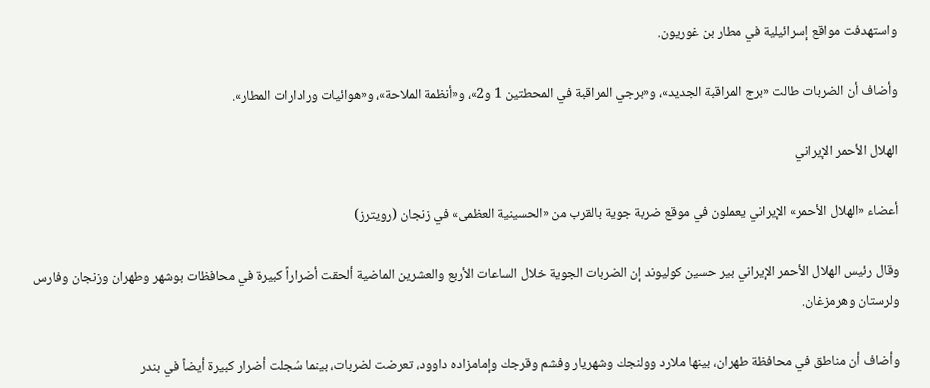واستهدفت مواقع إسرائيلية في مطار بن غوريون.

وأضاف أن الضربات طالت «برج المراقبة الجديد»، و«برجي المراقبة في المحطتين 1 و2»، و«أنظمة الملاحة»، و«هوائيات ورادارات المطار».

الهلال الأحمر الإيراني

أعضاء «الهلال الأحمر» الإيراني يعملون في موقع ضربة جوية بالقرب من «الحسينية العظمى» في زنجان (رويترز)

وقال رئيس الهلال الأحمر الإيراني بير حسين كوليوند إن الضربات الجوية خلال الساعات الأربع والعشرين الماضية ألحقت أضراراً كبيرة في محافظات بوشهر وطهران وزنجان وفارس ولرستان وهرمزغان.

وأضاف أن مناطق في محافظة طهران، بينها ملارد وولنجك وشهريار وفشم وقرجك وإمامزاده داوود، تعرضت لضربات، بينما سُجلت أضرار كبيرة أيضاً في بندر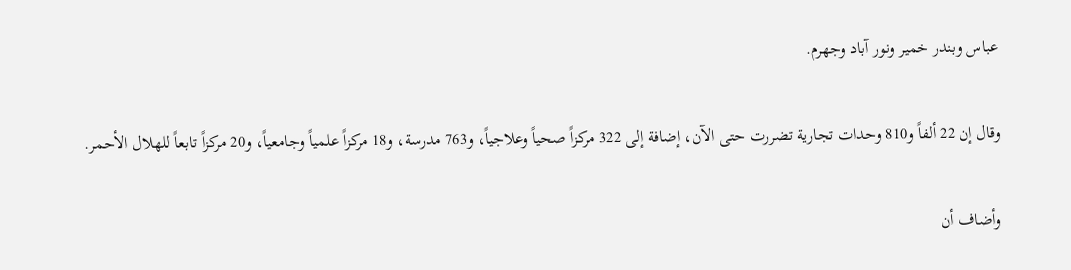عباس وبندر خمیر ونور آباد وجهرم.

وقال إن 22 ألفاً و810 وحدات تجارية تضررت حتى الآن، إضافة إلى 322 مركزاً صحياً وعلاجياً، و763 مدرسة، و18 مركزاً علمياً وجامعياً، و20 مركزاً تابعاً للهلال الأحمر.

وأضاف أن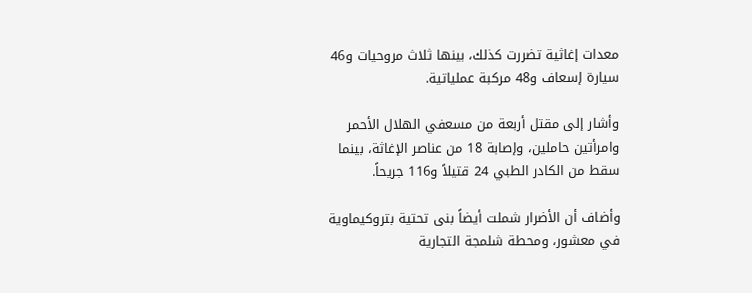معدات إغاثية تضررت كذلك، بينها ثلاث مروحيات و46 سيارة إسعاف و48 مركبة عملياتية.

وأشار إلى مقتل أربعة من مسعفي الهلال الأحمر وامرأتين حاملين، وإصابة 18 من عناصر الإغاثة، بينما سقط من الكادر الطبي 24 قتيلاً و116 جريحاً.

وأضاف أن الأضرار شملت أيضاً بنى تحتية بتروكيماوية في معشور، ومحطة شلمجة التجارية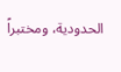الحدودية، ومختبراً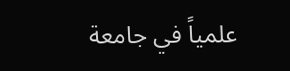علمياً في جامعة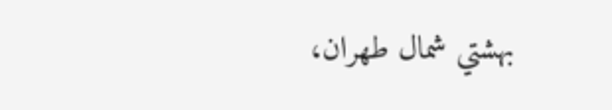بهشتي شمال طهران،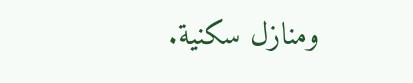ومنازل سكنية.